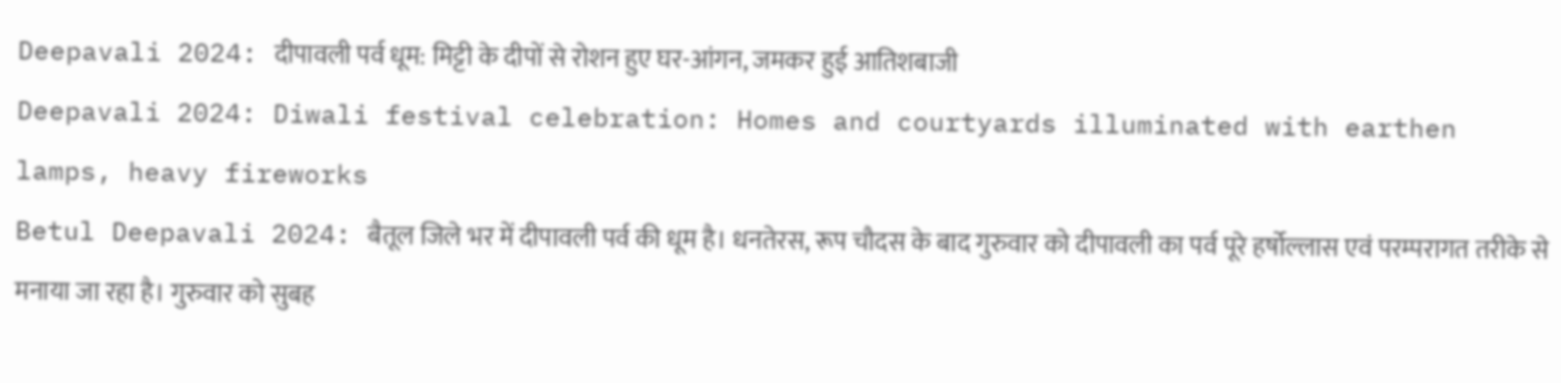Deepavali 2024: दीपावली पर्व धूम: मिट्टी के दीपों से रोशन हुए घर-आंगन, जमकर हुई आतिशबाजी
Deepavali 2024: Diwali festival celebration: Homes and courtyards illuminated with earthen lamps, heavy fireworks
Betul Deepavali 2024: बैतूल जिले भर में दीपावली पर्व की धूम है। धनतेरस, रूप चौदस के बाद गुरुवार को दीपावली का पर्व पूरे हर्षोल्लास एवं परम्परागत तरीके से मनाया जा रहा है। गुरुवार को सुबह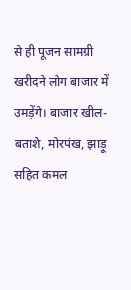से ही पूजन सामग्री खरीदने लोग बाजार में उमड़ेंगे। बाजार खील-बताशे, मोरपंख, झाड़ू सहित कमल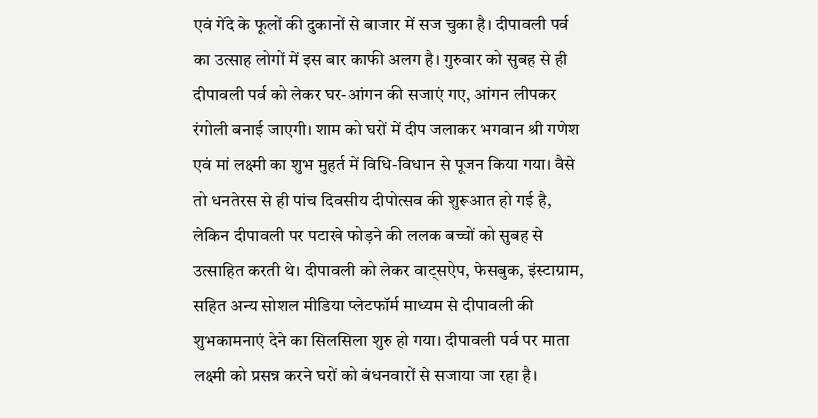एवं गेंदे के फूलों की दुकानों से बाजार में सज चुका है। दीपावली पर्व का उत्साह लोगों में इस बार काफी अलग है। गुरुवार को सुबह से ही दीपावली पर्व को लेकर घर-आंगन की सजाएं गए, आंगन लीपकर रंगोली बनाई जाएगी। शाम को घरों में दीप जलाकर भगवान श्री गणेश एवं मां लक्ष्मी का शुभ मुहर्त में विधि-विधान से पूजन किया गया। वैसे तो धनतेरस से ही पांच दिवसीय दीपोत्सव की शुरूआत हो गई है, लेकिन दीपावली पर पटाखे फोड़ने की ललक बच्चों को सुबह से उत्साहित करती थे। दीपावली को लेकर वाट्सऐप, फेसबुक, इंस्टाग्राम, सहित अन्य सोशल मीडिया प्लेटफॉर्म माध्यम से दीपावली की शुभकामनाएं देने का सिलसिला शुरु हो गया। दीपावली पर्व पर माता लक्ष्मी को प्रसन्न करने घरों को बंधनवारों से सजाया जा रहा है।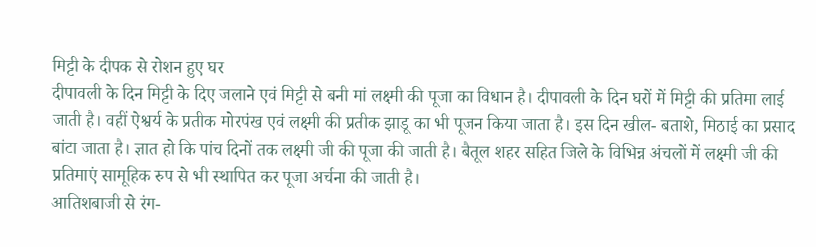मिट्टी के दीपक से रोशन हुए घर
दीपावली के दिन मिट्टी के दिए जलाने एवं मिट्टी से बनी मां लक्ष्मी की पूजा का विधान है। दीपावली के दिन घरों में मिट्टी की प्रतिमा लाई जाती है। वहीं ऐश्वर्य के प्रतीक मोरपंख एवं लक्ष्मी की प्रतीक झाडू का भी पूजन किया जाता है। इस दिन खील- बताशे, मिठाई का प्रसाद बांटा जाता है। ज्ञात हो कि पांच दिनों तक लक्ष्मी जी की पूजा की जाती है। बैतूल शहर सहित जिले के विभिन्न अंचलों में लक्ष्मी जी की प्रतिमाएं सामूहिक रुप से भी स्थापित कर पूजा अर्चना की जाती है।
आतिशबाजी से रंग-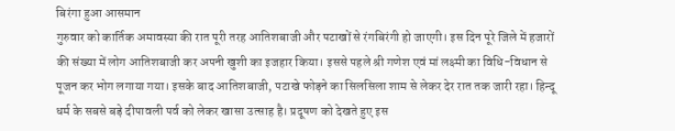बिरंगा हुआ आसमान
गुरुवार को कार्तिक अमावस्या की रात पूरी तरह आतिशबाजी और पटाखों से रंगबिरंगी हो जाएगी। इस दिन पूरे जिले में हजारों की संख्या में लोग आतिशबाजी कर अपनी खुशी का इजहार किया। इससे पहले श्री गणेश एवं मां लक्ष्मी का विधि-विधान से पूजन कर भोग लगाया गया। इसके बाद आतिशबाजी, पटाखे फोड़ने का सिलसिला शाम से लेकर देर रात तक जारी रहा। हिन्दू धर्म के सबसे बड़े दीपावली पर्व को लेकर खासा उत्साह है। प्रदूषण को देखते हुए इस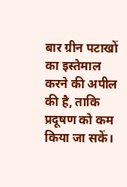बार ग्रीन पटाखों का इस्तेमाल करने की अपील की है, ताकि प्रदूषण को कम किया जा सकें।